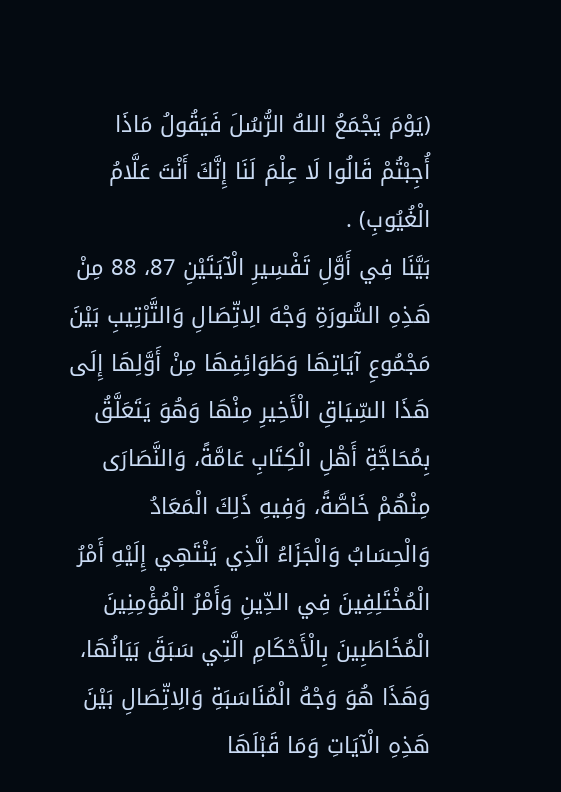(يَوْمَ يَجْمَعُ اللهُ الرُّسُلَ فَيَقُولُ مَاذَا أُجِبْتُمْ قَالُوا لَا عِلْمَ لَنَا إِنَّكَ أَنْتَ عَلَّامُ الْغُيُوبِ) .
بَيَّنَا فِي أَوَّلِ تَفْسِيرِ الْآيَتَيْنِ 87، 88 مِنْ هَذِهِ السُّورَةِ وَجْهَ الِاتِّصَالِ وَالتَّرْتِيبِ بَيْنَ مَجْمُوعِ آيَاتِهَا وَطَوَائِفِهَا مِنْ أَوَّلِهَا إِلَى هَذَا السِّيَاقِ الْأَخِيرِ مِنْهَا وَهُوَ يَتَعَلَّقُ بِمُحَاجَّةِ أَهْلِ الْكِتَابِ عَامَّةً، وَالنَّصَارَى مِنْهُمْ خَاصَّةً، وَفِيهِ ذَلِكَ الْمَعَادُ وَالْحِسَابُ وَالْجَزَاءُ الَّذِي يَنْتَهِي إِلَيْهِ أَمْرُ الْمُخْتَلِفِينَ فِي الدِّينِ وَأَمْرُ الْمُؤْمِنِينَ الْمُخَاطَبِينَ بِالْأَحْكَامِ الَّتِي سَبَقَ بَيَانُهَا، وَهَذَا هُوَ وَجْهُ الْمُنَاسَبَةِ وَالِاتِّصَالِ بَيْنَ هَذِهِ الْآيَاتِ وَمَا قَبْلَهَا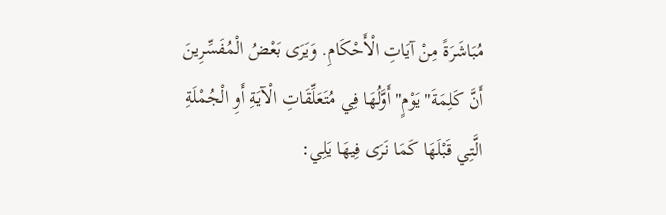مُبَاشَرَةً مِنْ آيَاتِ الْأَحْكَامِ. وَيَرَى بَعْضُ الْمُفَسِّرِينَ أَنَّ كَلِمَةَ"يَوْمٍ"أَوَّلُهَا فِي مُتَعَلِّقَاتِ الْآيَةِ أَوِ الْجُمْلَةِ الَّتِي قَبْلَهَا كَمَا نَرَى فِيهَا يَلِي: